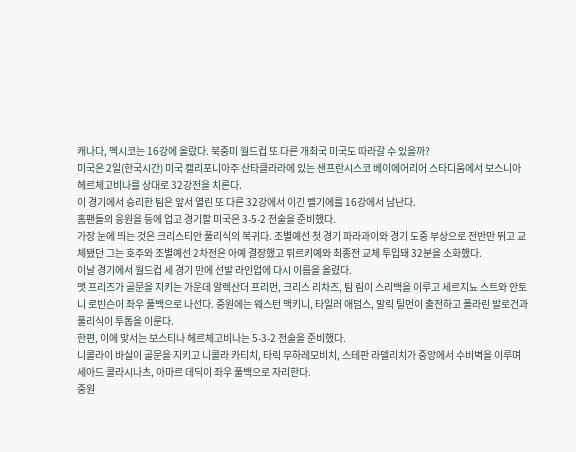캐나다, 멕시코는 16강에 올랐다. 북중미 월드컵 또 다른 개최국 미국도 따라갈 수 있을까?
미국은 2일(한국시간) 미국 캘리포니아주 산타클라라에 있는 샌프란시스코 베이에어리어 스타디움에서 보스니아 헤르체고비나를 상대로 32강전을 치른다.
이 경기에서 승리한 팀은 앞서 열린 또 다른 32강에서 이긴 벨기에를 16강에서 남난다.
홈팬들의 응원을 등에 업고 경기할 미국은 3-5-2 전술을 준비했다.
가장 눈에 띄는 것은 크리스티안 풀리식의 복귀다. 조별예선 첫 경기 파라과이와 경기 도중 부상으로 전반만 뛰고 교체됐던 그는 호주와 조별예선 2차전은 아예 결장했고 튀르키예와 최종전 교체 투입돼 32분을 소화했다.
이날 경기에서 월드컵 세 경기 만에 선발 라인업에 다시 이름을 올렸다.
맷 프리즈가 골문을 지키는 가운데 알렉산더 프리먼, 크리스 리차즈, 팀 림이 스리백을 이루고 세르지뇨 스트와 안토니 로빈슨이 좌우 풀백으로 나선다. 중원에는 웨스턴 맥키니, 타일러 애덤스, 말릭 틸먼이 출전하고 폴라린 발로건과 풀리식이 투톱을 이룬다.
한편, 이에 맞서는 보스티나 헤르체고비나는 5-3-2 전술을 준비했다.
니콜라이 바실이 골문을 지키고 니콜라 카티치, 타릭 무하레모비치, 스테판 라델리치가 중앙에서 수비벽을 이루며 세아드 콜라시나츠, 아마르 데딕이 좌우 풀백으로 자리한다.
중원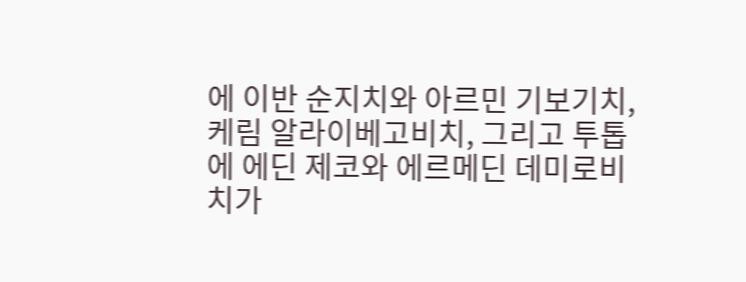에 이반 순지치와 아르민 기보기치, 케림 알라이베고비치, 그리고 투톱에 에딘 제코와 에르메딘 데미로비치가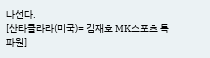나선다.
[산타클라라(미국)= 김재호 MK스포츠 특파원]